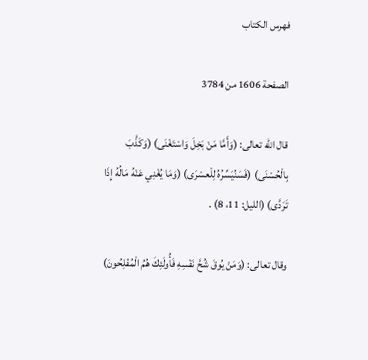فهرس الكتاب

الصفحة 1606 من 3784

قال الله تعالى: (وَأَمَّا مَنْ بَخِلَ وَاسْتَغْنَى) (وَكَذَّبَ بِالْحُسْنَى) (فَسَنُيَسِّرُهُ لِلْعسْرَى) (وَمَا يُغْنِي عَنْهُ مَالُهُ إِذَا تَرَدَّى) (الليل: 11، 8) .

وقال تعالى: (وَمَنْ يُوقَ شُحَّ نَفْسِهِ فَأُولَئِكَ هُمُ الْمُفْلِحُونَ)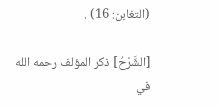(التغابن: 16) .

[الشَّرْحُ] ذكر المؤلف رحمه الله في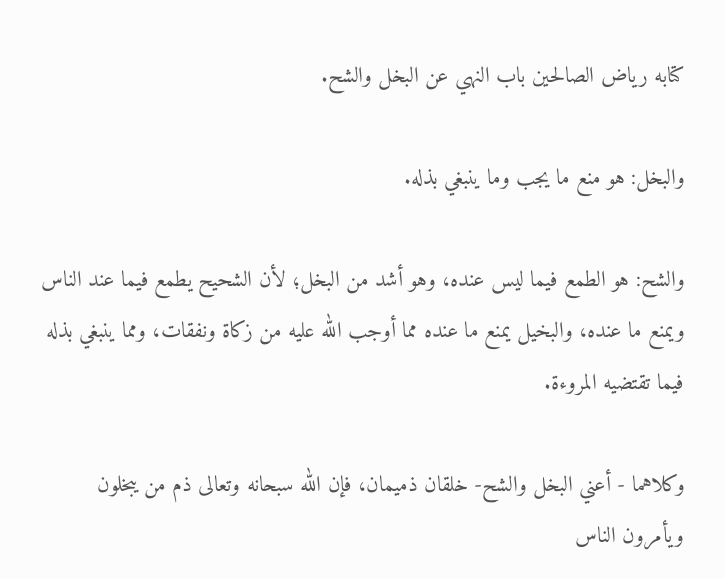كتابه رياض الصالحين باب النهي عن البخل والشح.

والبخل: هو منع ما يجب وما ينبغي بذله.

والشح: هو الطمع فيما ليس عنده، وهو أشد من البخل؛ لأن الشحيح يطمع فيما عند الناس ويمنع ما عنده، والبخيل يمنع ما عنده مما أوجب الله عليه من زكاة ونفقات، ومما ينبغي بذله فيما تقتضيه المروءة.

وكلاهما - أعني البخل والشح- خلقان ذميمان، فإن الله سبحانه وتعالى ذم من يبخلون ويأمرون الناس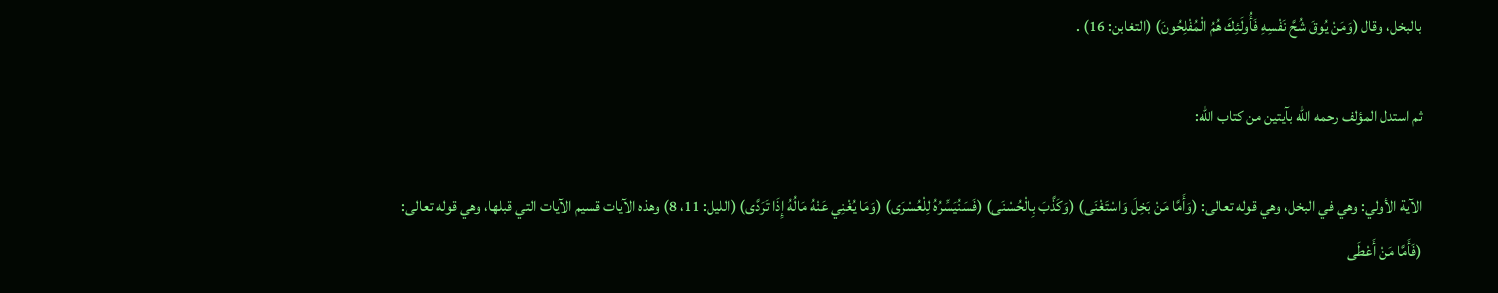بالبخل، وقال (وَمَنْ يُوقَ شُحَّ نَفْسِهِ فَأُولَئِكَ هُمُ الْمُفْلِحُونَ) (التغابن: 16) .

ثم استدل المؤلف رحمه الله بآيتين من كتاب الله:

الآية الأولي: وهي في البخل، وهي قوله تعالى: (وَأَمَّا مَنْ بَخِلَ وَاسْتَغْنَى) (وَكَذَّبَ بِالْحُسْنَى) (فَسَنُيَسِّرُهُ لِلْعُسْرَى) (وَمَا يُغْنِي عَنْهُ مَالُهُ إِذَا تَرَدَّى) (الليل: 11، 8) وهذه الآيات قسيم الآيات التي قبلها، وهي قوله تعالى: (فَأَمَّا مَنْ أَعْطَى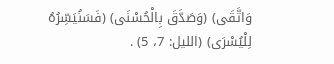وَاتَّقَى) (وَصَدَّقَ بِالْحُسْنَى) (فَسَنُيَسِّرُهُ لِلْيُسْرَى) (الليل: 7، 5) .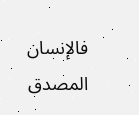فالإنسان المصدق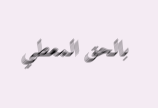بالحق المعطي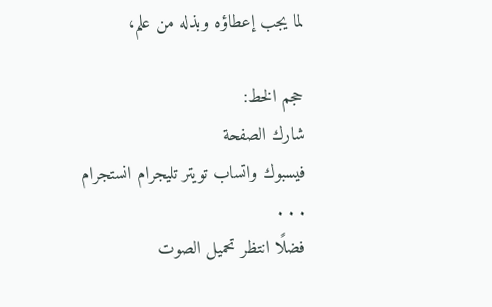لما يجب إعطاؤه وبذله من علم،

حجم الخط:
شارك الصفحة
فيسبوك واتساب تويتر تليجرام انستجرام
. . .
فضلًا انتظر تحميل الصوت